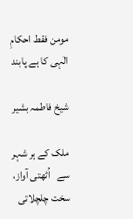مومن فقط احکامِ الٰہی کا ہے پابند

شیخ فاطمہ بشیر

ملک کے ہر شہر سے   اُٹھتی آواز، سخت چلچلاتی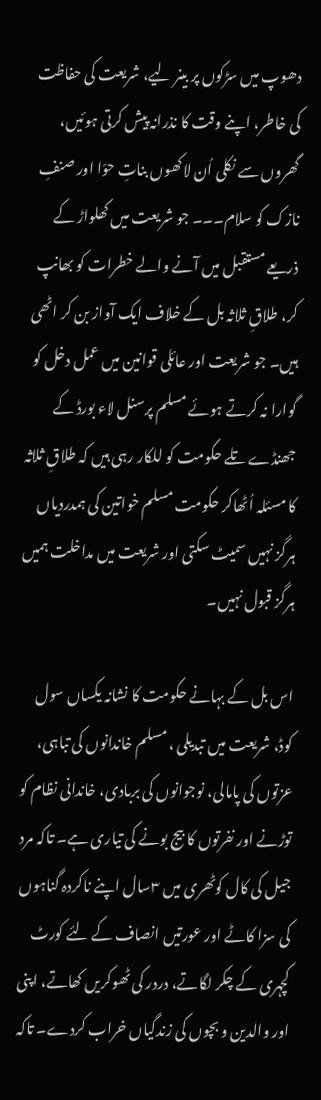دھوپ میں سڑکوں پر بینر لیے، شریعت کی حفاظت کی خاطر، اپنے وقت کا نذرانہ پیش کرتی ہوئیں، گھروں سے نکلی اُن لاکھوں بناتِ حوّا اور صنفِ نازک کو سلام۔۔۔ جو شریعت میں کھلواڑ کے ذریعے مستقبل میں آنے والے خطرات کو بھانپ کر، طلاقِ ثلاثہ بل کے خلاف ایک آواز بن کر اٹھی ہیں۔ جو شریعت اور عائلی قوانین میں عمل دخل کو گوارا نہ کرتے ہوئے مسلم پرسنل لاء بورڈ کے جھنڈے تلے حکومت کو للکار رہی ہیں کہ طلاقِ ثلاثہ کا مسئلہ اُٹھاکر حکومت مسلم خواتین کی ہمدردیاں ہرگز نہیں سمیٹ سکتی اور شریعت میں مداخلت ہمیں ہرگز قبول نہیں۔

اس بل کے بہانے حکومت کا نشانہ یکساں سول کوڈ، شریعت میں تبدیلی ، مسلم خاندانوں کی تباہی، عزتوں کی پامالی، نوجوانوں کی بربادی، خاندانی نظام کو توڑنے اور نفرتوں کا بیج بونے کی تیاری ہے۔ تاکہ مرد جیل کی کال کوٹھری میں ۳سال اپنے ناکردہ گناہوں کی سزا کاٹے اور عورتیں انصاف کے لئے کورٹ کچہری کے چکر لگاتے، دردر کی ٹھوکریں کھاتے، اپنی اور والدین و بچوں کی زندگیاں خراب کردے۔ تاکہ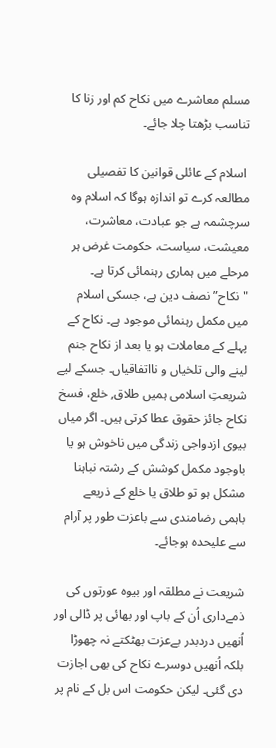مسلم معاشرے میں نکاح کم اور زنا کا تناسب بڑھتا چلا جائے۔

 اسلام کے عائلی قوانین کا تفصیلی مطالعہ کرے تو اندازہ ہوگا کہ اسلام وہ سرچشمہ ہے جو عبادت، معاشرت، معیشت، سیاست، حکومت غرض ہر مرحلے میں ہماری رہنمائی کرتا ہے۔ "نکاح” نصف دین ہے، جسکی اسلام میں مکمل رہنمائی موجود ہے۔ نکاح کے پہلے کے معاملات ہو یا بعد از نکاح جنم لینے والی تلخیاں و نااتفاقیاں۔ جسکے لیے شریعتِ اسلامی ہمیں طلاق, خلع، فسخ نکاح جائز حقوق عطا کرتی ہیں۔ اگر میاں بیوی ازدواجی زندگی میں ناخوش ہو یا باوجود مکمل کوشش کے رشتہ نباہنا مشکل ہو تو طلاق یا خلع کے ذریعے باہمی رضامندی سے باعزت طور پر آرام سے علیحدہ ہوجائے۔

شریعت نے مطلقہ اور بیوہ عورتوں کی ذمےداری اُن کے باپ اور بھائی پر ڈالی اور اُنھیں دردبدر بےعزت بھٹکتے نہ چھوڑا بلکہ اُنھیں دوسرے نکاح کی بھی اجازت دی گئی۔ لیکن حکومت اس بل کے نام پر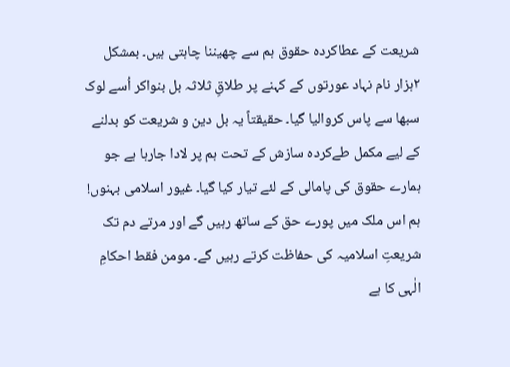شریعت کے عطاکردہ حقوق ہم سے چھیننا چاہتی ہیں۔ بمشکل ۲ہزار نام نہاد عورتوں کے کہنے پر طلاقِ ثلاثہ بل بنواکر اُسے لوک سبھا سے پاس کروالیا گیا۔ حقیقتاً یہ بل دین و شریعت کو بدلنے کے لیے مکمل طےکردہ سازش کے تحت ہم پر لادا جارہا ہے جو ہمارے حقوق کی پامالی کے لئے تیار کیا گیا۔ غیور اسلامی بہنوں! ہم اس ملک میں پورے حق کے ساتھ رہیں گے اور مرتے دم تک شریعتِ اسلامیہ کی حفاظت کرتے رہیں گے۔ مومن فقط احکامِ الٰہی کا ہے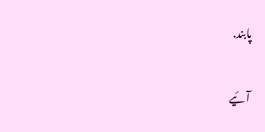پابند.

 آئیے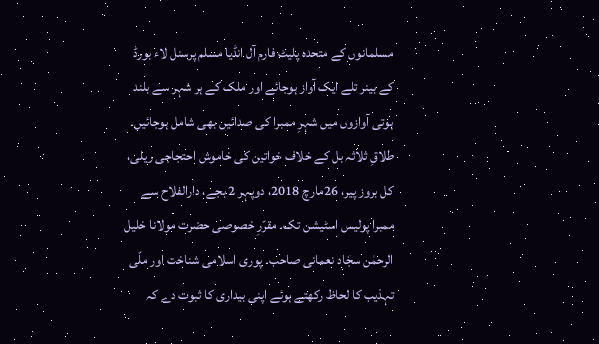مسلمانوں کے متحدہ پلیٹ فارم آل انڈیا مسلم پرسنل لاء بورڈ کے بینر تلے ایک آواز ہوجائے اور ملک کے ہر شہر سے بلند ہوتی آوازوں میں شہرِ ممبرا کی صدائیں بھی شامل ہوجائیں۔ طلاقِ ثلاثہ بل کے خلاف خواتین کی خاموش احتجاجی ریلی،  کل بروز پیر، 26مارچ 2018، دوپہر 2 بجے، دارالفلاح سے ممبرا پولیس اسٹیشن تک۔ مقرّرِ خصوصی حضرت مولانا خلیل الرحمٰن سجّاد نعمانی صاحب۔ پوری اسلامی شناخت اور ملّی تہذیب کا لحاظ رکھتے ہوئے اپنی بیداری کا ثبوت دے کہ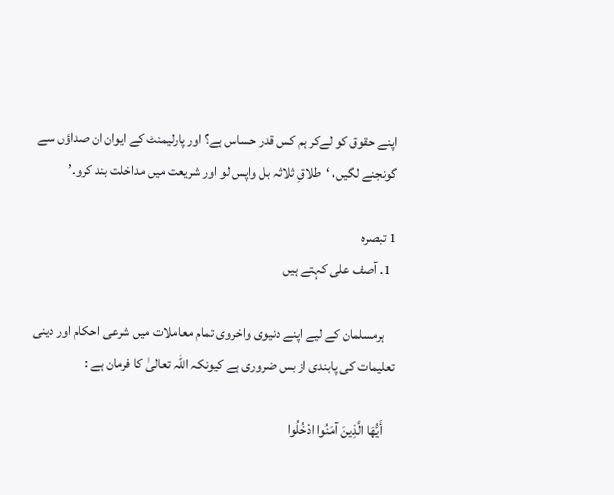اپنے حقوق کو لےکر ہم کس قدر حساس ہے؟ اور پارلیمنٹ کے ایوان ان صداؤں سے گونجنے لگیں، ‘طلاقِ ثلاثہ بل واپس لو اور شریعت میں مداخلت بند کرو۔’

1 تبصرہ
  1. آصف علی کہتے ہیں

    ہرمسلمان کے لیے اپنے دنیوی واخروی تمام معاملات میں شرعی احکام اور دینی تعلیمات کی پابندی از بس ضروری ہے کیونکہ اللہ تعالیٰ کا فرمان ہے :

    أَيُّهَا الَّذِينَ آمَنُوا ادْخُلُوا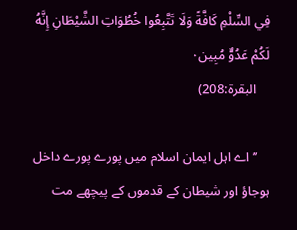فِي السِّلْمِ كَافَّةً وَلَا تَتَّبِعُوا خُطُوَاتِ الشَّيْطَانِ إِنَّهُ لَكُمْ عَدُوٌّ مُبِين٠
    البقرۃ:208)

    ’’اے اہل ایمان اسلام میں پورے پورے داخل ہوجاؤ اور شیطان کے قدموں کے پیچھے مت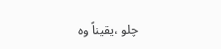چلو ،یقیناً وہ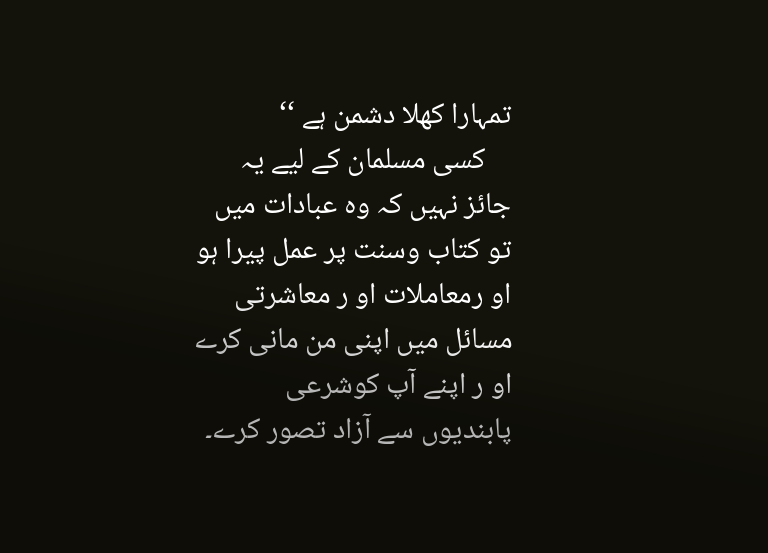تمہارا کھلا دشمن ہے ‘‘
    کسی مسلمان کے لیے یہ جائز نہیں کہ وہ عبادات میں تو کتاب وسنت پر عمل پیرا ہو او رمعاملات او ر معاشرتی مسائل میں اپنی من مانی کرے او ر اپنے آپ کوشرعی پابندیوں سے آزاد تصور کرے۔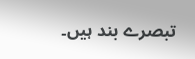تبصرے بند ہیں۔